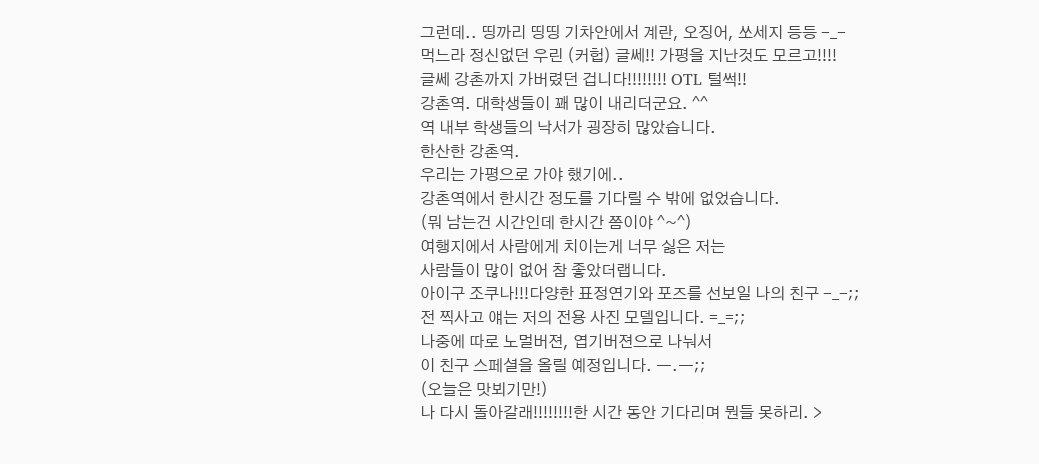그런데.. 띵까리 띵띵 기차안에서 계란, 오징어, 쏘세지 등등 -_-
먹느라 정신없던 우린 (커헙) 글쎄!! 가평을 지난것도 모르고!!!!
글쎄 강촌까지 가버렸던 겁니다!!!!!!!! OTL 털썩!!
강촌역. 대학생들이 꽤 많이 내리더군요. ^^
역 내부 학생들의 낙서가 굉장히 많았습니다.
한산한 강촌역.
우리는 가평으로 가야 했기에..
강촌역에서 한시간 정도를 기다릴 수 밖에 없었습니다.
(뭐 남는건 시간인데 한시간 쯤이야 ^~^)
여행지에서 사람에게 치이는게 너무 싫은 저는
사람들이 많이 없어 참 좋았더랩니다.
아이구 조쿠나!!!다양한 표정연기와 포즈를 선보일 나의 친구 -_-;;
전 찍사고 얘는 저의 전용 사진 모델입니다. =_=;;
나중에 따로 노멀버젼, 엽기버젼으로 나눠서
이 친구 스페셜을 올릴 예정입니다. ㅡ.ㅡ;;
(오늘은 맛뵈기만!)
나 다시 돌아갈래!!!!!!!!한 시간 동안 기다리며 뭔들 못하리. >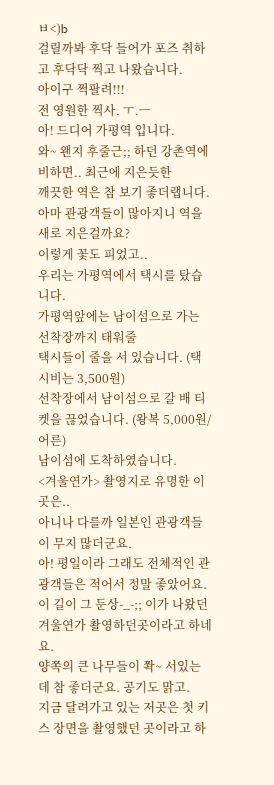ㅂ<)b
걸릴까봐 후닥 들어가 포즈 취하고 후닥닥 찍고 나왔습니다.
아이구 쩍팔려!!!
전 영원한 찍사. ㅜ.ㅡ
아! 드디어 가평역 입니다.
와~ 왠지 후줄근;; 하던 강촌역에 비하면.. 최근에 지은듯한
깨끗한 역은 참 보기 좋더랩니다.
아마 관광객들이 많아지니 역을 새로 지은걸까요?
이렇게 꽃도 피었고..
우리는 가평역에서 택시를 탔습니다.
가평역앞에는 남이섬으로 가는 선착장까지 태워줄
택시들이 줄을 서 있습니다. (택시비는 3,500원)
선착장에서 남이섬으로 갈 배 티켓을 끊었습니다. (왕복 5,000원/어른)
남이섬에 도착하였습니다.
<겨울연가> 촬영지로 유명한 이곳은..
아니나 다를까 일본인 관광객들이 무지 많더군요.
아! 평일이라 그래도 전체적인 관광객들은 적어서 정말 좋았어요.
이 길이 그 둔상-_-;; 이가 나왔던 겨울연가 촬영하던곳이라고 하네요.
양쪽의 큰 나무들이 쫙~ 서있는데 참 좋더군요. 공기도 맑고.
지금 달려가고 있는 저곳은 첫 키스 장면을 촬영했던 곳이라고 하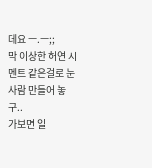데요 ㅡ.ㅡ;;
막 이상한 허연 시멘트 같은걸로 눈 사람 만들어 놓구..
가보면 일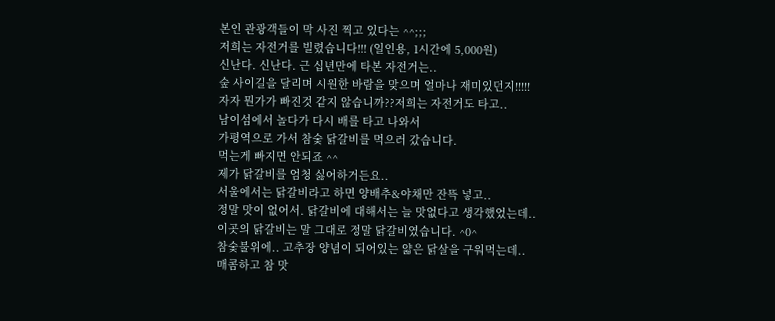본인 관광객들이 막 사진 찍고 있다는 ^^;;;
저희는 자전거를 빌렸습니다!!! (일인용, 1시간에 5,000원)
신난다. 신난다. 근 십년만에 타본 자전거는..
숲 사이길을 달리며 시원한 바람을 맞으며 얼마나 재미있던지!!!!!
자자 뭔가가 빠진것 같지 않습니까??저희는 자전거도 타고..
남이섬에서 놀다가 다시 배를 타고 나와서
가평역으로 가서 참숯 닭갈비를 먹으러 갔습니다.
먹는게 빠지면 안되죠 ^^
제가 닭갈비를 엄청 싫어하거든요..
서울에서는 닭갈비라고 하면 양배추&야채만 잔뜩 넣고..
정말 맛이 없어서. 닭갈비에 대해서는 늘 맛없다고 생각했었는데..
이곳의 닭갈비는 말 그대로 정말 닭갈비였습니다. ^0^
참숯불위에.. 고추장 양념이 되어있는 얇은 닭살을 구워먹는데..
매콤하고 참 맛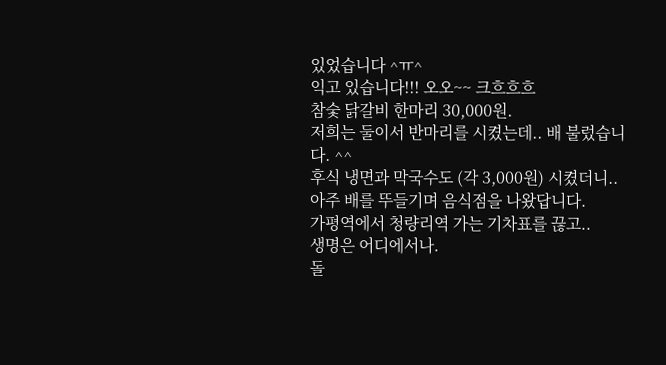있었습니다 ^ㅠ^
익고 있습니다!!! 오오~~ 크흐흐흐
참숯 닭갈비 한마리 30,000원.
저희는 둘이서 반마리를 시켰는데.. 배 불렀습니다. ^^
후식 냉면과 막국수도 (각 3,000원) 시켰더니..
아주 배를 뚜들기며 음식점을 나왔답니다.
가평역에서 청량리역 가는 기차표를 끊고..
생명은 어디에서나.
돌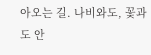아오는 길. 나비와도, 꽃과도 안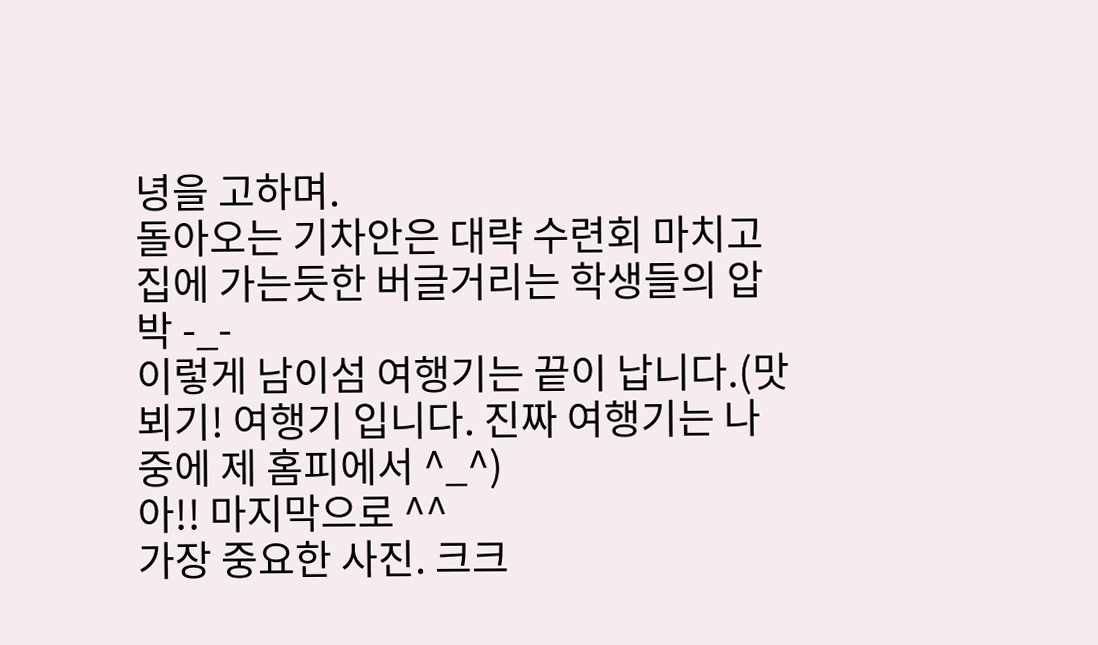녕을 고하며.
돌아오는 기차안은 대략 수련회 마치고 집에 가는듯한 버글거리는 학생들의 압박 -_-
이렇게 남이섬 여행기는 끝이 납니다.(맛뵈기! 여행기 입니다. 진짜 여행기는 나중에 제 홈피에서 ^_^)
아!! 마지막으로 ^^
가장 중요한 사진. 크크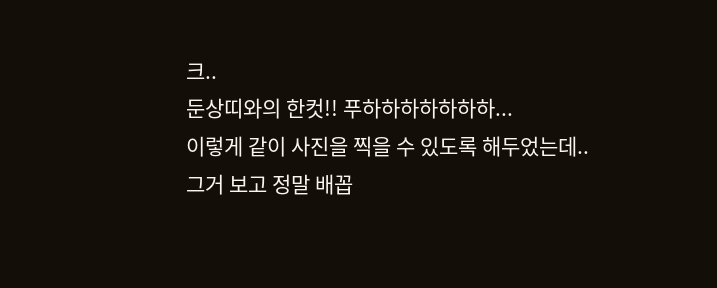크..
둔상띠와의 한컷!! 푸하하하하하하하...
이렇게 같이 사진을 찍을 수 있도록 해두었는데..
그거 보고 정말 배꼽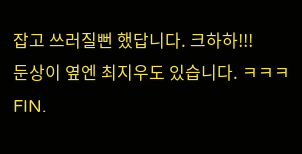잡고 쓰러질뻔 했답니다. 크하하!!!
둔상이 옆엔 최지우도 있습니다. ㅋㅋㅋ
FIN.